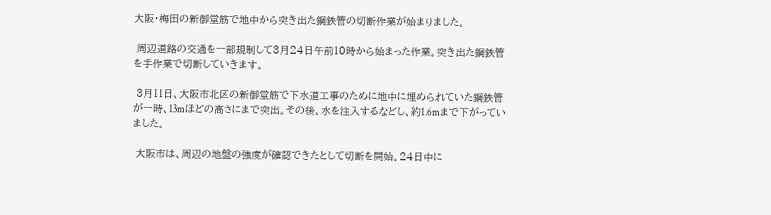大阪・梅田の新御堂筋で地中から突き出た鋼鉄管の切断作業が始まりました。

 周辺道路の交通を一部規制して3月24日午前10時から始まった作業。突き出た鋼鉄管を手作業で切断していきます。

 3月11日、大阪市北区の新御堂筋で下水道工事のために地中に埋められていた鋼鉄管が一時、13mほどの高さにまで突出。その後、水を注入するなどし、約1.6mまで下がっていました。

 大阪市は、周辺の地盤の強度が確認できたとして切断を開始。24日中に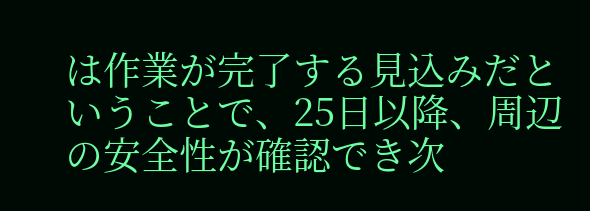は作業が完了する見込みだということで、25日以降、周辺の安全性が確認でき次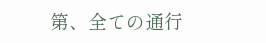第、全ての通行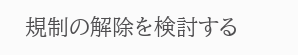規制の解除を検討する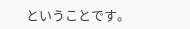ということです。